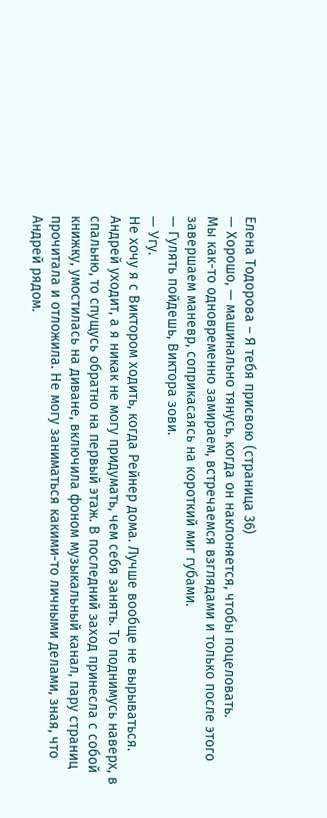Елена Тодорова – Я тебя присвою (страница 36)
— Хорошо, — машинально тянусь, когда он наклоняется, чтобы поцеловать.
Мы как-то одновременно замираем, встречаемся взглядами и только после этого завершаем маневр, соприкасаясь на короткий миг губами.
— Гулять пойдешь, Виктора зови.
— Угу.
Не хочу я с Виктором ходить, когда Рейнер дома. Лучше вообще не вырываться.
Андрей уходит, а я никак не могу придумать, чем себя занять. То поднимусь наверх, в спальню, то спущусь обратно на первый этаж. В последний заход принесла с собой книжку, умостилась на диване, включила фоном музыкальный канал, пару страниц прочитала и отложила. Не могу заниматься какими-то личными делами, зная, что Андрей рядом.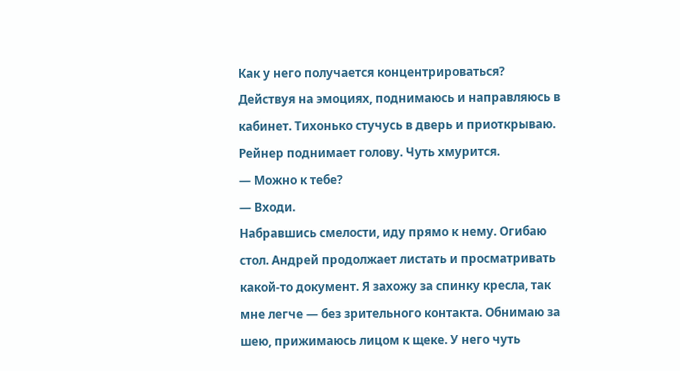Как у него получается концентрироваться?
Действуя на эмоциях, поднимаюсь и направляюсь в кабинет. Тихонько стучусь в дверь и приоткрываю.
Рейнер поднимает голову. Чуть хмурится.
— Можно к тебе?
— Входи.
Набравшись смелости, иду прямо к нему. Огибаю стол. Андрей продолжает листать и просматривать какой-то документ. Я захожу за спинку кресла, так мне легче — без зрительного контакта. Обнимаю за шею, прижимаюсь лицом к щеке. У него чуть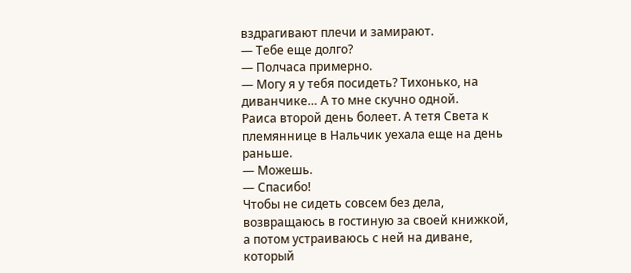вздрагивают плечи и замирают.
— Тебе еще долго?
— Полчаса примерно.
— Могу я у тебя посидеть? Тихонько, на диванчике… А то мне скучно одной.
Раиса второй день болеет. А тетя Света к племяннице в Нальчик уехала еще на день раньше.
— Можешь.
— Спасибо!
Чтобы не сидеть совсем без дела, возвращаюсь в гостиную за своей книжкой, а потом устраиваюсь с ней на диване, который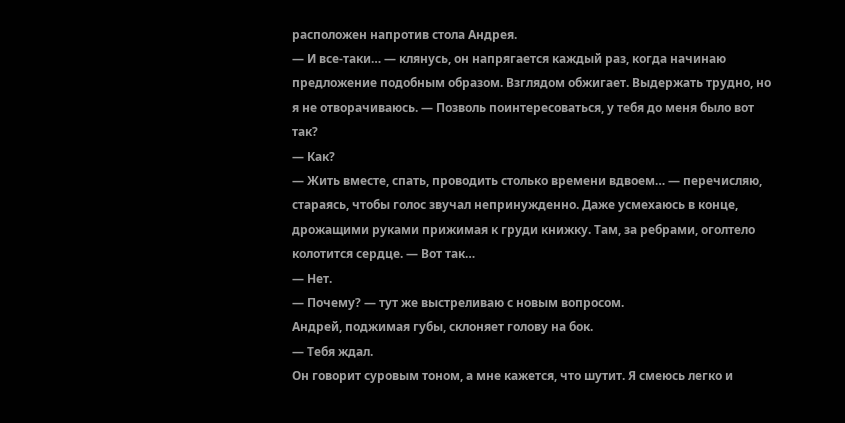расположен напротив стола Андрея.
— И все-таки… — клянусь, он напрягается каждый раз, когда начинаю предложение подобным образом. Взглядом обжигает. Выдержать трудно, но я не отворачиваюсь. — Позволь поинтересоваться, у тебя до меня было вот так?
— Как?
— Жить вместе, спать, проводить столько времени вдвоем… — перечисляю, стараясь, чтобы голос звучал непринужденно. Даже усмехаюсь в конце, дрожащими руками прижимая к груди книжку. Там, за ребрами, оголтело колотится сердце. — Вот так…
— Нет.
— Почему? — тут же выстреливаю с новым вопросом.
Андрей, поджимая губы, склоняет голову на бок.
— Тебя ждал.
Он говорит суровым тоном, а мне кажется, что шутит. Я смеюсь легко и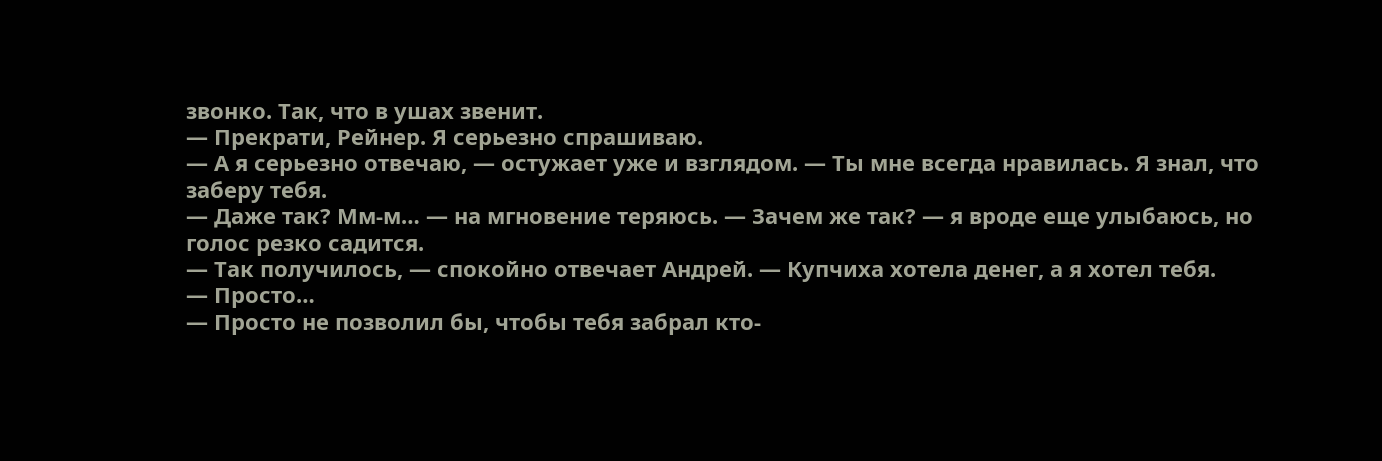звонко. Так, что в ушах звенит.
— Прекрати, Рейнер. Я серьезно спрашиваю.
— А я серьезно отвечаю, — остужает уже и взглядом. — Ты мне всегда нравилась. Я знал, что заберу тебя.
— Даже так? Мм-м… — на мгновение теряюсь. — Зачем же так? — я вроде еще улыбаюсь, но голос резко садится.
— Так получилось, — спокойно отвечает Андрей. — Купчиха хотела денег, а я хотел тебя.
— Просто…
— Просто не позволил бы, чтобы тебя забрал кто-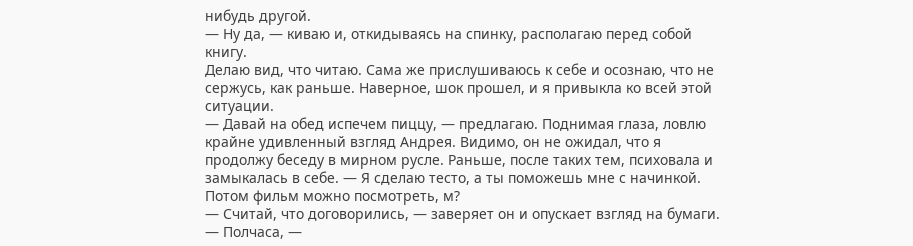нибудь другой.
— Ну да, — киваю и, откидываясь на спинку, располагаю перед собой книгу.
Делаю вид, что читаю. Сама же прислушиваюсь к себе и осознаю, что не сержусь, как раньше. Наверное, шок прошел, и я привыкла ко всей этой ситуации.
— Давай на обед испечем пиццу, — предлагаю. Поднимая глаза, ловлю крайне удивленный взгляд Андрея. Видимо, он не ожидал, что я продолжу беседу в мирном русле. Раньше, после таких тем, психовала и замыкалась в себе. — Я сделаю тесто, а ты поможешь мне с начинкой. Потом фильм можно посмотреть, м?
— Считай, что договорились, — заверяет он и опускает взгляд на бумаги. — Полчаса, —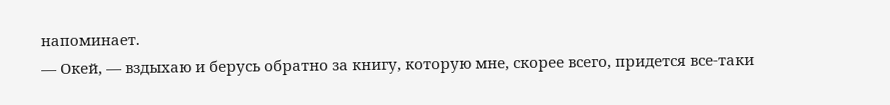напоминает.
— Окей, — вздыхаю и берусь обратно за книгу, которую мне, скорее всего, придется все-таки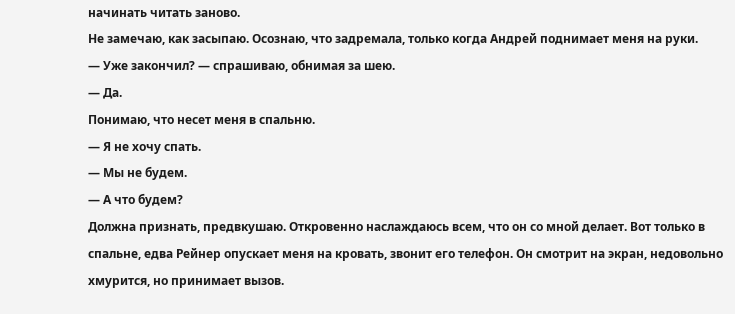начинать читать заново.
Не замечаю, как засыпаю. Осознаю, что задремала, только когда Андрей поднимает меня на руки.
— Уже закончил? — спрашиваю, обнимая за шею.
— Да.
Понимаю, что несет меня в спальню.
— Я не хочу спать.
— Мы не будем.
— А что будем?
Должна признать, предвкушаю. Откровенно наслаждаюсь всем, что он со мной делает. Вот только в спальне, едва Рейнер опускает меня на кровать, звонит его телефон. Он смотрит на экран, недовольно хмурится, но принимает вызов.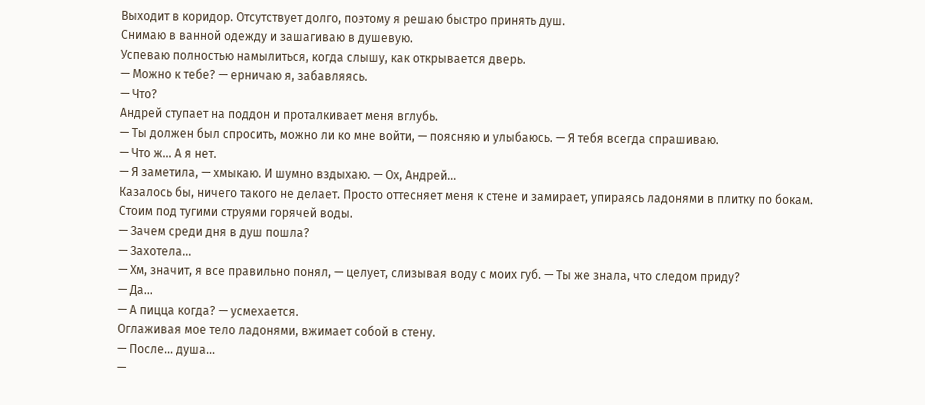Выходит в коридор. Отсутствует долго, поэтому я решаю быстро принять душ.
Снимаю в ванной одежду и зашагиваю в душевую.
Успеваю полностью намылиться, когда слышу, как открывается дверь.
— Можно к тебе? — ерничаю я, забавляясь.
— Что?
Андрей ступает на поддон и проталкивает меня вглубь.
— Ты должен был спросить, можно ли ко мне войти, — поясняю и улыбаюсь. — Я тебя всегда спрашиваю.
— Что ж… А я нет.
— Я заметила, — хмыкаю. И шумно вздыхаю. — Ох, Андрей…
Казалось бы, ничего такого не делает. Просто оттесняет меня к стене и замирает, упираясь ладонями в плитку по бокам.
Стоим под тугими струями горячей воды.
— Зачем среди дня в душ пошла?
— Захотела…
— Хм, значит, я все правильно понял, — целует, слизывая воду с моих губ. — Ты же знала, что следом приду?
— Да…
— А пицца когда? — усмехается.
Оглаживая мое тело ладонями, вжимает собой в стену.
— После… душа…
—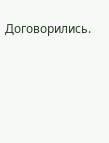Договорились.